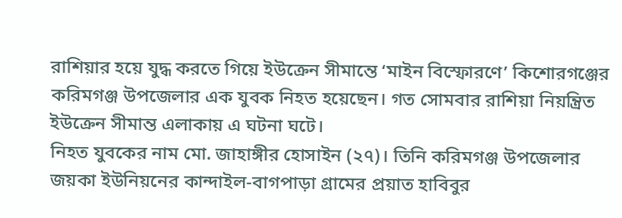রাশিয়ার হয়ে যুদ্ধ করতে গিয়ে ইউক্রেন সীমান্তে ‘মাইন বিস্ফোরণে’ কিশোরগঞ্জের করিমগঞ্জ উপজেলার এক যুবক নিহত হয়েছেন। গত সোমবার রাশিয়া নিয়ন্ত্রিত ইউক্রেন সীমান্ত এলাকায় এ ঘটনা ঘটে।
নিহত যুবকের নাম মো. জাহাঙ্গীর হোসাইন (২৭)। তিনি করিমগঞ্জ উপজেলার জয়কা ইউনিয়নের কান্দাইল-বাগপাড়া গ্রামের প্রয়াত হাবিবুর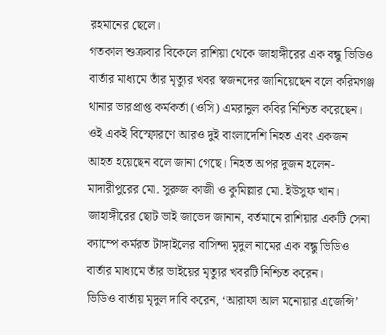রহমানের ছেলে।
গতকাল শুক্রবার বিকেলে রাশিয়া থেকে জাহাঙ্গীরের এক বন্ধু ভিডিও বার্তার মাধ্যমে তাঁর মৃত্যুর খবর স্বজনদের জানিয়েছেন বলে করিমগঞ্জ থানার ভারপ্রাপ্ত কর্মকর্তা (ওসি) এমরানুল কবির নিশ্চিত করেছেন। ওই একই বিস্ফোরণে আরও দুই বাংলাদেশি নিহত এবং একজন আহত হয়েছেন বলে জানা গেছে। নিহত অপর দুজন হলেন- মাদারীপুরের মো. সুরুজ কাজী ও কুমিল্লার মো. ইউসুফ খান।
জাহাঙ্গীরের ছোট ভাই জাভেদ জানান, বর্তমানে রাশিয়ার একটি সেনা ক্যাম্পে কর্মরত টাঙ্গাইলের বাসিন্দা মৃদুল নামের এক বন্ধু ভিডিও বার্তার মাধ্যমে তাঁর ভাইয়ের মৃত্যুর খবরটি নিশ্চিত করেন।
ভিডিও বার্তায় মৃদুল দাবি করেন, ‘আরাফা আল মনোয়ার এজেন্সি’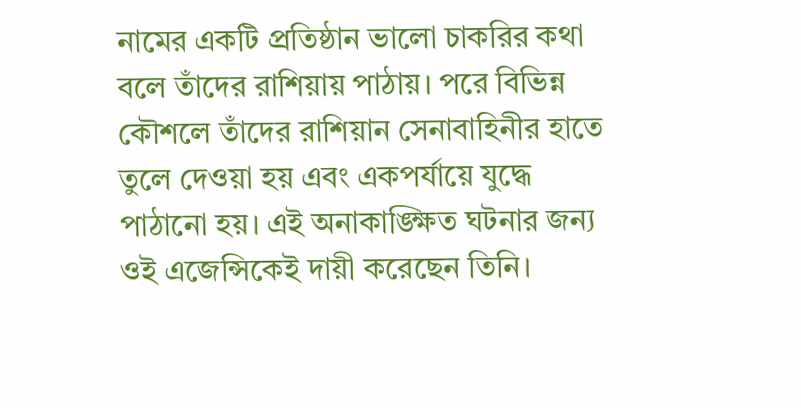নামের একটি প্রতিষ্ঠান ভালো চাকরির কথা বলে তাঁদের রাশিয়ায় পাঠায়। পরে বিভিন্ন কৌশলে তাঁদের রাশিয়ান সেনাবাহিনীর হাতে তুলে দেওয়া হয় এবং একপর্যায়ে যুদ্ধে পাঠানো হয়। এই অনাকাঙ্ক্ষিত ঘটনার জন্য ওই এজেন্সিকেই দায়ী করেছেন তিনি।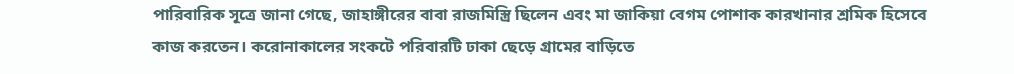পারিবারিক সূত্রে জানা গেছে, জাহাঙ্গীরের বাবা রাজমিস্ত্রি ছিলেন এবং মা জাকিয়া বেগম পোশাক কারখানার শ্রমিক হিসেবে কাজ করতেন। করোনাকালের সংকটে পরিবারটি ঢাকা ছেড়ে গ্রামের বাড়িতে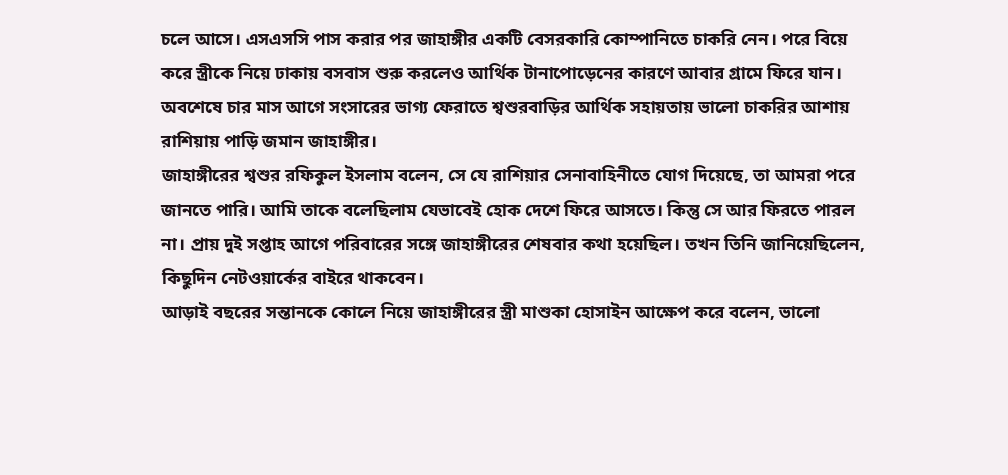চলে আসে। এসএসসি পাস করার পর জাহাঙ্গীর একটি বেসরকারি কোম্পানিতে চাকরি নেন। পরে বিয়ে করে স্ত্রীকে নিয়ে ঢাকায় বসবাস শুরু করলেও আর্থিক টানাপোড়েনের কারণে আবার গ্রামে ফিরে যান। অবশেষে চার মাস আগে সংসারের ভাগ্য ফেরাতে শ্বশুরবাড়ির আর্থিক সহায়তায় ভালো চাকরির আশায় রাশিয়ায় পাড়ি জমান জাহাঙ্গীর।
জাহাঙ্গীরের শ্বশুর রফিকুল ইসলাম বলেন, সে যে রাশিয়ার সেনাবাহিনীতে যোগ দিয়েছে, তা আমরা পরে জানতে পারি। আমি তাকে বলেছিলাম যেভাবেই হোক দেশে ফিরে আসতে। কিন্তু সে আর ফিরতে পারল না। প্রায় দুই সপ্তাহ আগে পরিবারের সঙ্গে জাহাঙ্গীরের শেষবার কথা হয়েছিল। তখন তিনি জানিয়েছিলেন, কিছুদিন নেটওয়ার্কের বাইরে থাকবেন।
আড়াই বছরের সন্তানকে কোলে নিয়ে জাহাঙ্গীরের স্ত্রী মাশুকা হোসাইন আক্ষেপ করে বলেন, ভালো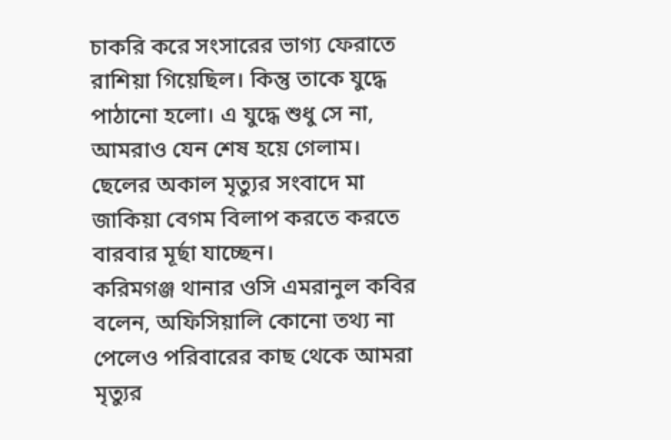চাকরি করে সংসারের ভাগ্য ফেরাতে রাশিয়া গিয়েছিল। কিন্তু তাকে যুদ্ধে পাঠানো হলো। এ যুদ্ধে শুধু সে না, আমরাও যেন শেষ হয়ে গেলাম।
ছেলের অকাল মৃত্যুর সংবাদে মা জাকিয়া বেগম বিলাপ করতে করতে বারবার মূর্ছা যাচ্ছেন।
করিমগঞ্জ থানার ওসি এমরানুল কবির বলেন, অফিসিয়ালি কোনো তথ্য না পেলেও পরিবারের কাছ থেকে আমরা মৃত্যুর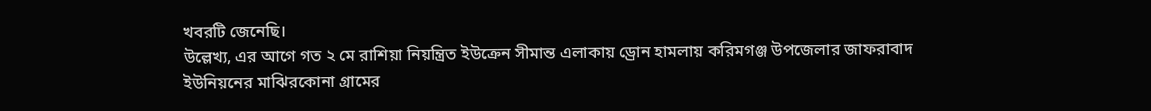খবরটি জেনেছি।
উল্লেখ্য, এর আগে গত ২ মে রাশিয়া নিয়ন্ত্রিত ইউক্রেন সীমান্ত এলাকায় ড্রোন হামলায় করিমগঞ্জ উপজেলার জাফরাবাদ ইউনিয়নের মাঝিরকোনা গ্রামের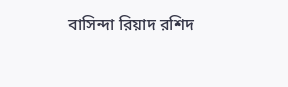বাসিন্দা রিয়াদ রশিদ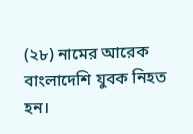(২৮) নামের আরেক বাংলাদেশি যুবক নিহত হন।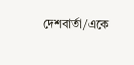দেশবার্তা/একে